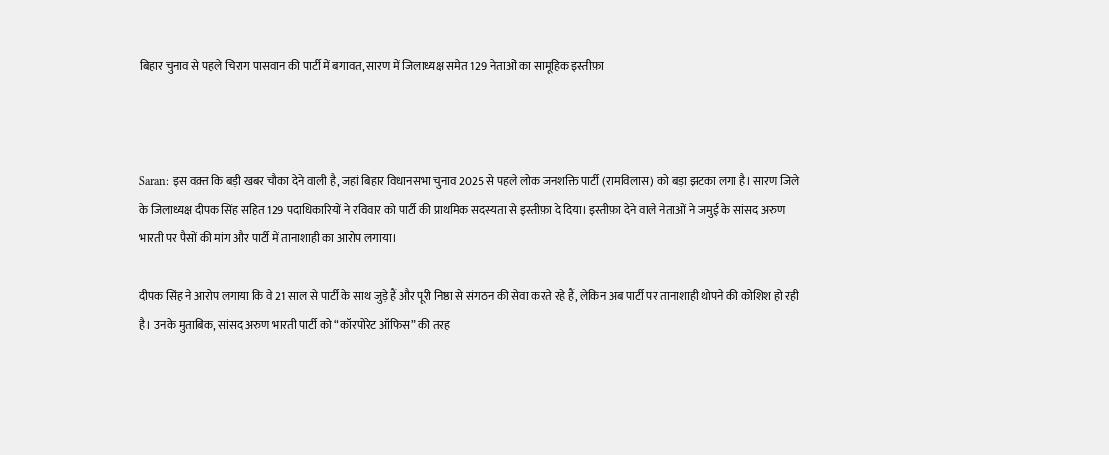बिहार चुनाव से पहले चिराग पासवान की पार्टी में बगावत, सारण में जिलाध्यक्ष समेत 129 नेताओं का सामूहिक इस्तीफ़ा



Saran: इस वक़्त कि बड़ी खबर चौका देने वाली है, जहां बिहार विधानसभा चुनाव 2025 से पहले लोक जनशक्ति पार्टी (रामविलास) को बड़ा झटका लगा है। सारण जिले के जिलाध्यक्ष दीपक सिंह सहित 129 पदाधिकारियों ने रविवार को पार्टी की प्राथमिक सदस्यता से इस्तीफ़ा दे दिया। इस्तीफ़ा देने वाले नेताओं ने जमुई के सांसद अरुण भारती पर पैसों की मांग और पार्टी में तानाशाही का आरोप लगाया।

दीपक सिंह ने आरोप लगाया कि वे 21 साल से पार्टी के साथ जुड़े हैं और पूरी निष्ठा से संगठन की सेवा करते रहे हैं, लेकिन अब पार्टी पर तानाशाही थोपने की कोशिश हो रही है। उनके मुताबिक, सांसद अरुण भारती पार्टी को “कॉरपोरेट ऑफिस” की तरह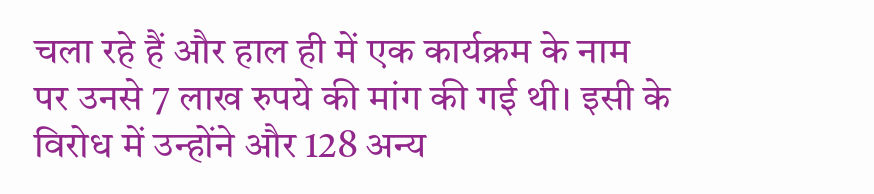चला रहे हैं और हाल ही में एक कार्यक्रम के नाम पर उनसे 7 लाख रुपये की मांग की गई थी। इसी के विरोध में उन्होंने और 128 अन्य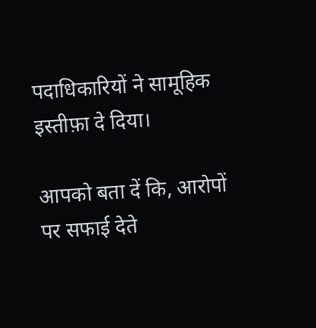पदाधिकारियों ने सामूहिक इस्तीफ़ा दे दिया।

आपको बता दें कि, आरोपों पर सफाई देते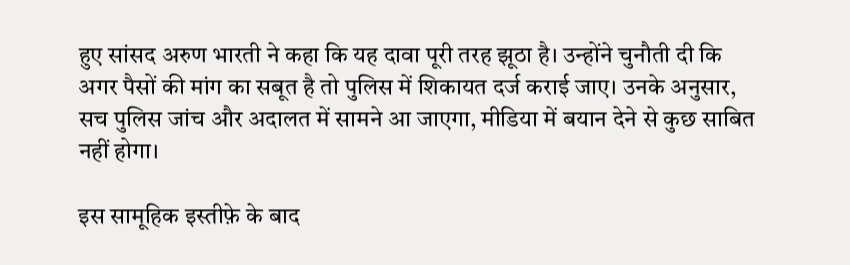हुए सांसद अरुण भारती ने कहा कि यह दावा पूरी तरह झूठा है। उन्होंने चुनौती दी कि अगर पैसों की मांग का सबूत है तो पुलिस में शिकायत दर्ज कराई जाए। उनके अनुसार, सच पुलिस जांच और अदालत में सामने आ जाएगा, मीडिया में बयान देने से कुछ साबित नहीं होगा।

इस सामूहिक इस्तीफ़े के बाद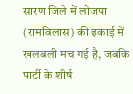सारण जिले में लोजपा (रामविलास) की इकाई में खलबली मच गई है, जबकि पार्टी के शीर्ष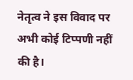नेतृत्व ने इस विवाद पर अभी कोई टिप्पणी नहीं की है।